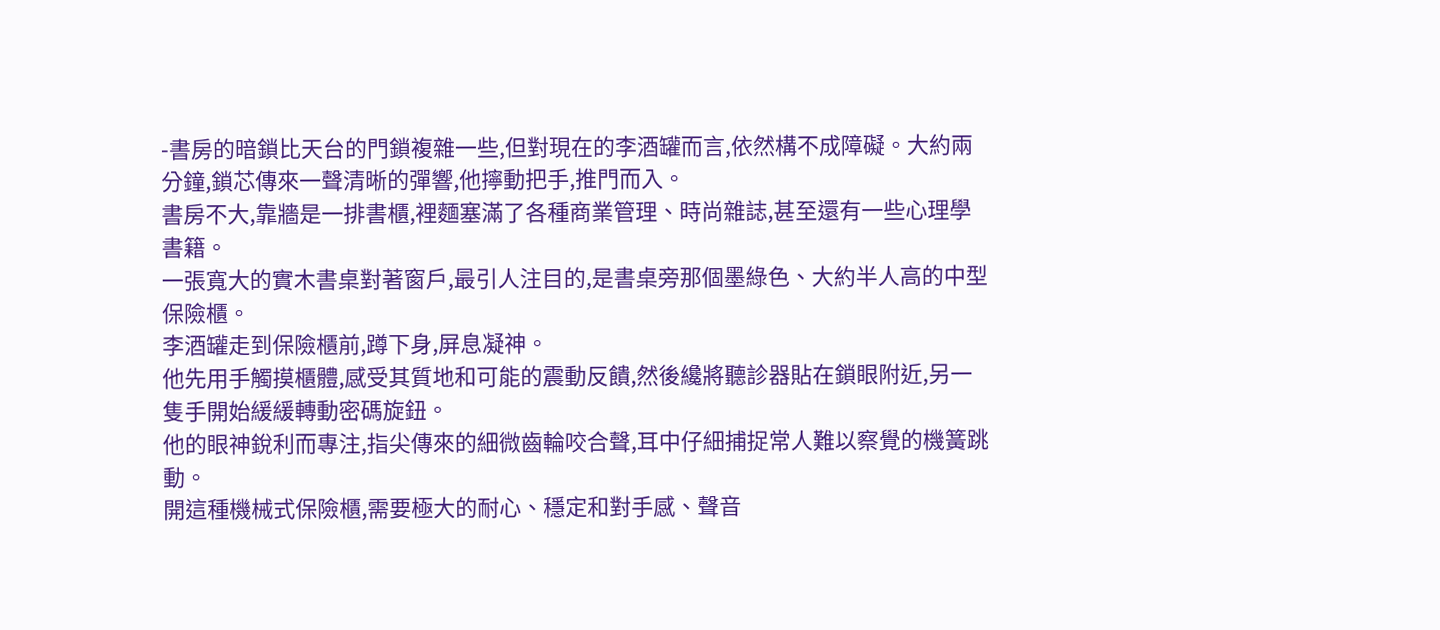-書房的暗鎖比天台的門鎖複雜一些,但對現在的李酒罐而言,依然構不成障礙。大約兩分鐘,鎖芯傳來一聲清晰的彈響,他擰動把手,推門而入。
書房不大,靠牆是一排書櫃,裡麵塞滿了各種商業管理、時尚雜誌,甚至還有一些心理學書籍。
一張寬大的實木書桌對著窗戶,最引人注目的,是書桌旁那個墨綠色、大約半人高的中型保險櫃。
李酒罐走到保險櫃前,蹲下身,屏息凝神。
他先用手觸摸櫃體,感受其質地和可能的震動反饋,然後纔將聽診器貼在鎖眼附近,另一隻手開始緩緩轉動密碼旋鈕。
他的眼神銳利而專注,指尖傳來的細微齒輪咬合聲,耳中仔細捕捉常人難以察覺的機簧跳動。
開這種機械式保險櫃,需要極大的耐心、穩定和對手感、聲音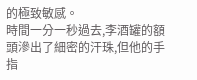的極致敏感。
時間一分一秒過去,李酒罐的額頭滲出了細密的汗珠,但他的手指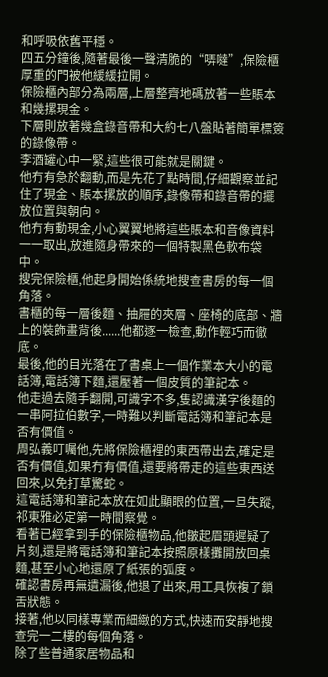和呼吸依舊平穩。
四五分鐘後,隨著最後一聲清脆的“哢噠”,保險櫃厚重的門被他緩緩拉開。
保險櫃內部分為兩層,上層整齊地碼放著一些賬本和幾摞現金。
下層則放著幾盒錄音帶和大約七八盤貼著簡單標簽的錄像帶。
李酒罐心中一緊,這些很可能就是關鍵。
他冇有急於翻動,而是先花了點時間,仔細觀察並記住了現金、賬本摞放的順序,錄像帶和錄音帶的擺放位置與朝向。
他冇有動現金,小心翼翼地將這些賬本和音像資料一一取出,放進隨身帶來的一個特製黑色軟布袋中。
搜完保險櫃,他起身開始係統地搜查書房的每一個角落。
書櫃的每一層後麵、抽屜的夾層、座椅的底部、牆上的裝飾畫背後......他都逐一檢查,動作輕巧而徹底。
最後,他的目光落在了書桌上一個作業本大小的電話簿,電話簿下麵,還壓著一個皮質的筆記本。
他走過去隨手翻開,可識字不多,隻認識漢字後麵的一串阿拉伯數字,一時難以判斷電話簿和筆記本是否有價值。
周弘義叮囑他,先將保險櫃裡的東西帶出去,確定是否有價值,如果冇有價值,還要將帶走的這些東西送回來,以免打草驚蛇。
這電話簿和筆記本放在如此顯眼的位置,一旦失蹤,祁東雅必定第一時間察覺。
看著已經拿到手的保險櫃物品,他皺起眉頭遲疑了片刻,還是將電話簿和筆記本按照原樣攤開放回桌麵,甚至小心地還原了紙張的弧度。
確認書房再無遺漏後,他退了出來,用工具恢複了鎖舌狀態。
接著,他以同樣專業而細緻的方式,快速而安靜地搜查完一二樓的每個角落。
除了些普通家居物品和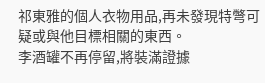祁東雅的個人衣物用品,再未發現特彆可疑或與他目標相關的東西。
李酒罐不再停留,將裝滿證據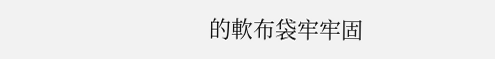的軟布袋牢牢固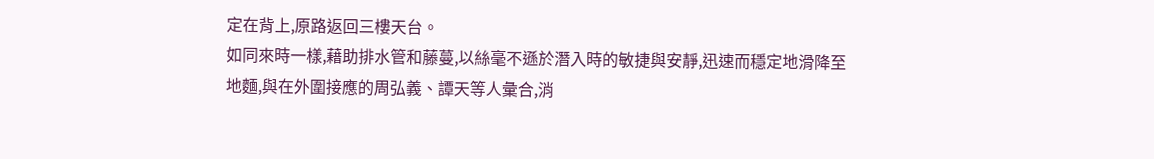定在背上,原路返回三樓天台。
如同來時一樣,藉助排水管和藤蔓,以絲毫不遜於潛入時的敏捷與安靜,迅速而穩定地滑降至地麵,與在外圍接應的周弘義、譚天等人彙合,消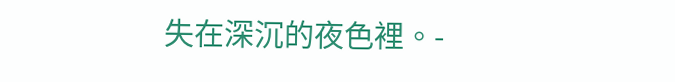失在深沉的夜色裡。-